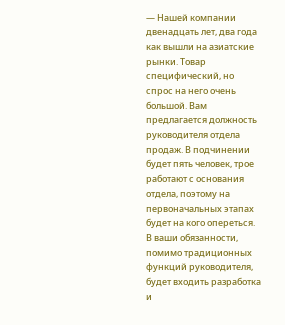— Нашей компании двенадцать лет, два года как вышли на азиатские рынки. Товар специфический, но спрос на него очень большой. Вам предлагается должность руководителя отдела продаж. В подчинении будет пять человек, трое работают с основания отдела, поэтому на первоначальных этапах будет на кого опереться. В ваши обязанности, помимо традиционных функций руководителя, будет входить разработка и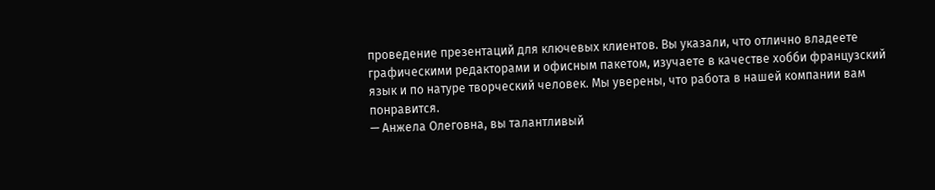проведение презентаций для ключевых клиентов. Вы указали, что отлично владеете графическими редакторами и офисным пакетом, изучаете в качестве хобби французский язык и по натуре творческий человек. Мы уверены, что работа в нашей компании вам понравится.
— Анжела Олеговна, вы талантливый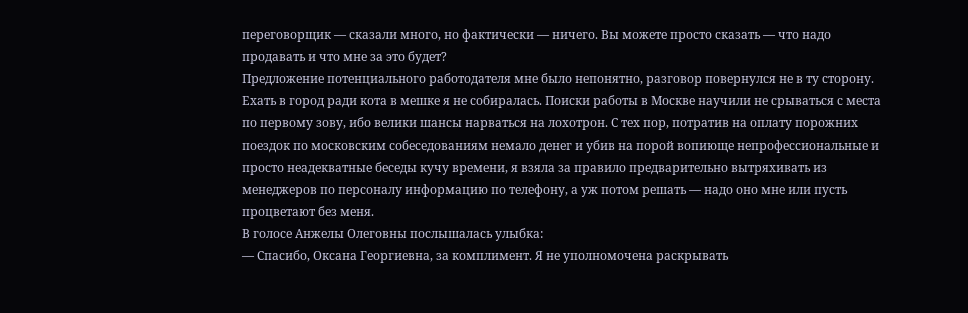переговорщик — сказали много, но фактически — ничего. Вы можете просто сказать — что надо продавать и что мне за это будет?
Предложение потенциального работодателя мне было непонятно, разговор повернулся не в ту сторону. Ехать в город ради кота в мешке я не собиралась. Поиски работы в Москве научили не срываться с места по первому зову, ибо велики шансы нарваться на лохотрон. С тех пор, потратив на оплату порожних поездок по московским собеседованиям немало денег и убив на порой вопиюще непрофессиональные и просто неадекватные беседы кучу времени, я взяла за правило предварительно вытряхивать из менеджеров по персоналу информацию по телефону, а уж потом решать — надо оно мне или пусть процветают без меня.
В голосе Анжелы Олеговны послышалась улыбка:
— Спасибо, Оксана Георгиевна, за комплимент. Я не уполномочена раскрывать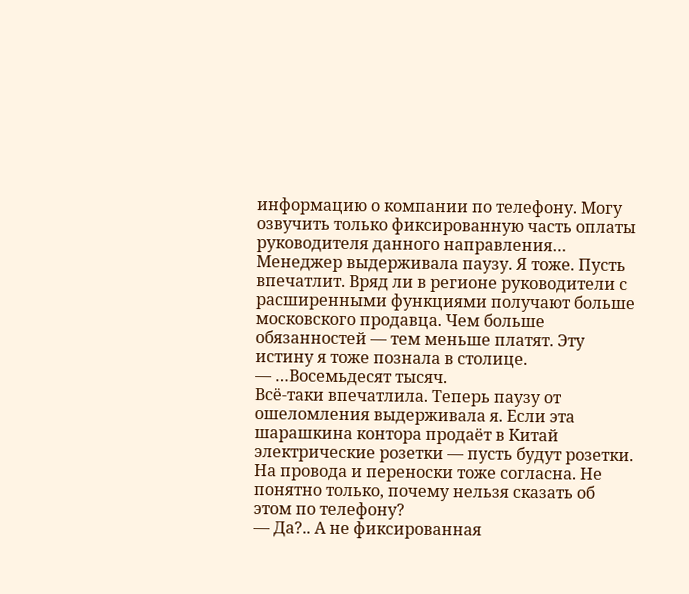информацию о компании по телефону. Могу озвучить только фиксированную часть оплаты руководителя данного направления…
Менеджер выдерживала паузу. Я тоже. Пусть впечатлит. Вряд ли в регионе руководители с расширенными функциями получают больше московского продавца. Чем больше обязанностей — тем меньше платят. Эту истину я тоже познала в столице.
— …Восемьдесят тысяч.
Всё-таки впечатлила. Теперь паузу от ошеломления выдерживала я. Если эта шарашкина контора продаёт в Китай электрические розетки — пусть будут розетки. На провода и переноски тоже согласна. Не понятно только, почему нельзя сказать об этом по телефону?
— Да?.. А не фиксированная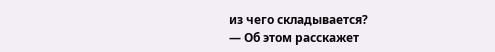из чего складывается?
— Об этом расскажет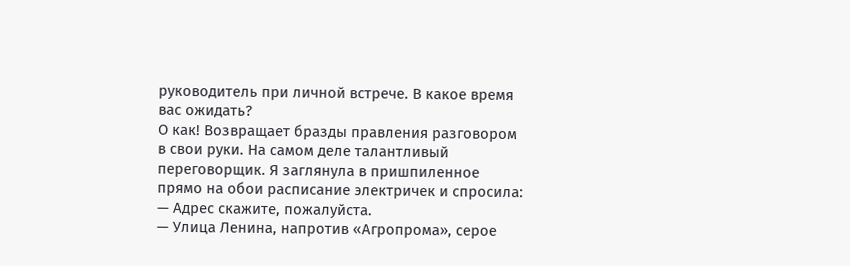руководитель при личной встрече. В какое время вас ожидать?
О как! Возвращает бразды правления разговором в свои руки. На самом деле талантливый переговорщик. Я заглянула в пришпиленное прямо на обои расписание электричек и спросила:
— Адрес скажите, пожалуйста.
— Улица Ленина, напротив «Агропрома», серое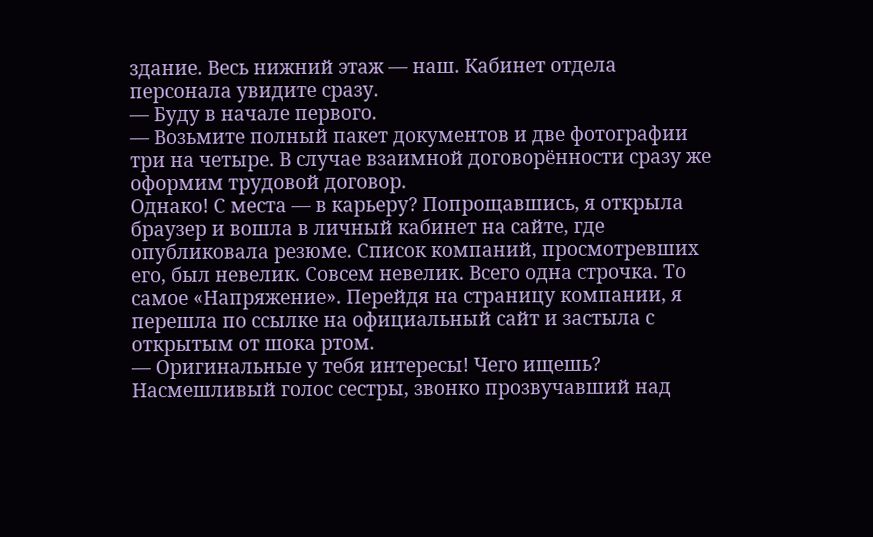здание. Весь нижний этаж — наш. Кабинет отдела персонала увидите сразу.
— Буду в начале первого.
— Возьмите полный пакет документов и две фотографии три на четыре. В случае взаимной договорённости сразу же оформим трудовой договор.
Однако! С места — в карьеру? Попрощавшись, я открыла браузер и вошла в личный кабинет на сайте, где опубликовала резюме. Список компаний, просмотревших его, был невелик. Совсем невелик. Всего одна строчка. То самое «Напряжение». Перейдя на страницу компании, я перешла по ссылке на официальный сайт и застыла с открытым от шока ртом.
— Оригинальные у тебя интересы! Чего ищешь?
Насмешливый голос сестры, звонко прозвучавший над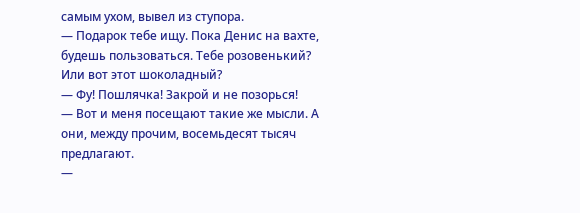самым ухом, вывел из ступора.
— Подарок тебе ищу. Пока Денис на вахте, будешь пользоваться. Тебе розовенький? Или вот этот шоколадный?
— Фу! Пошлячка! Закрой и не позорься!
— Вот и меня посещают такие же мысли. А они, между прочим, восемьдесят тысяч предлагают.
—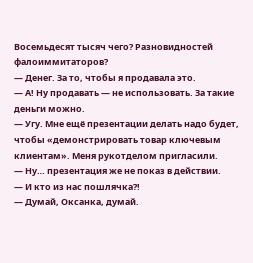Восемьдесят тысяч чего? Разновидностей фалоиммитаторов?
— Денег. За то, чтобы я продавала это.
— А! Ну продавать — не использовать. За такие деньги можно.
— Угу. Мне ещё презентации делать надо будет, чтобы «демонстрировать товар ключевым клиентам». Меня рукотделом пригласили.
— Ну… презентация же не показ в действии.
— И кто из нас пошлячка?!
— Думай, Оксанка, думай.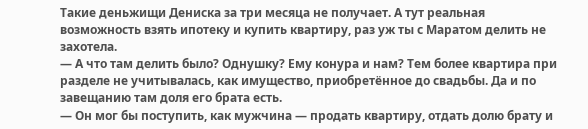Такие деньжищи Дениска за три месяца не получает. А тут реальная возможность взять ипотеку и купить квартиру, раз уж ты с Маратом делить не захотела.
— А что там делить было? Однушку? Ему конура и нам? Тем более квартира при разделе не учитывалась, как имущество, приобретённое до свадьбы. Да и по завещанию там доля его брата есть.
— Он мог бы поступить, как мужчина — продать квартиру, отдать долю брату и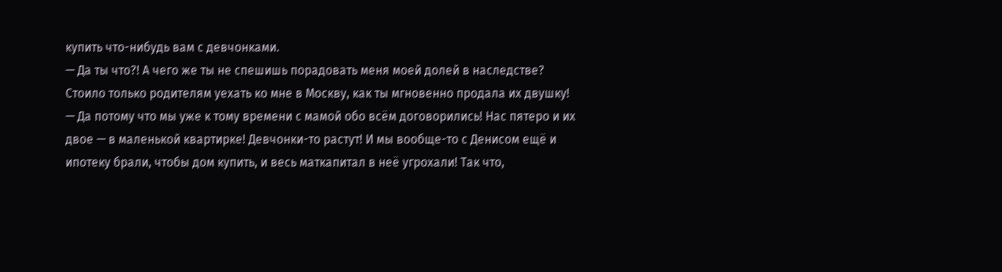купить что-нибудь вам с девчонками.
— Да ты что?! А чего же ты не спешишь порадовать меня моей долей в наследстве? Стоило только родителям уехать ко мне в Москву, как ты мгновенно продала их двушку!
— Да потому что мы уже к тому времени с мамой обо всём договорились! Нас пятеро и их двое — в маленькой квартирке! Девчонки-то растут! И мы вообще-то с Денисом ещё и ипотеку брали, чтобы дом купить, и весь маткапитал в неё угрохали! Так что,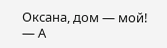Оксана, дом — мой!
— А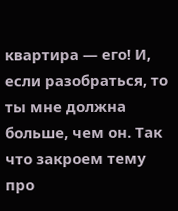квартира — его! И, если разобраться, то ты мне должна больше, чем он. Так что закроем тему про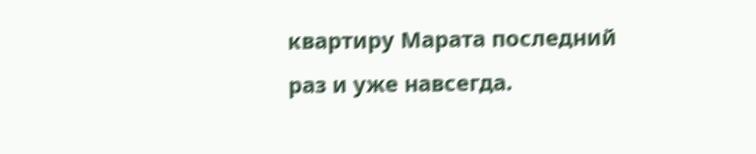квартиру Марата последний раз и уже навсегда.